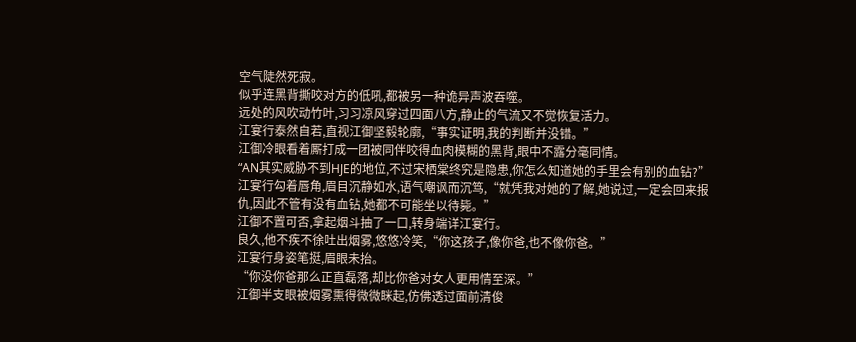空气陡然死寂。
似乎连黑背撕咬对方的低吼,都被另一种诡异声波吞噬。
远处的风吹动竹叶,习习凉风穿过四面八方,静止的气流又不觉恢复活力。
江宴行泰然自若,直视江御坚毅轮廓,“事实证明,我的判断并没错。”
江御冷眼看着厮打成一团被同伴咬得血肉模糊的黑背,眼中不露分毫同情。
“AN其实威胁不到HJE的地位,不过宋栖棠终究是隐患,你怎么知道她的手里会有别的血钻?”
江宴行勾着唇角,眉目沉静如水,语气嘲讽而沉笃,“就凭我对她的了解,她说过,一定会回来报仇,因此不管有没有血钻,她都不可能坐以待毙。”
江御不置可否,拿起烟斗抽了一口,转身端详江宴行。
良久,他不疾不徐吐出烟雾,悠悠冷笑,“你这孩子,像你爸,也不像你爸。”
江宴行身姿笔挺,眉眼未抬。
“你没你爸那么正直磊落,却比你爸对女人更用情至深。”
江御半支眼被烟雾熏得微微眯起,仿佛透过面前清俊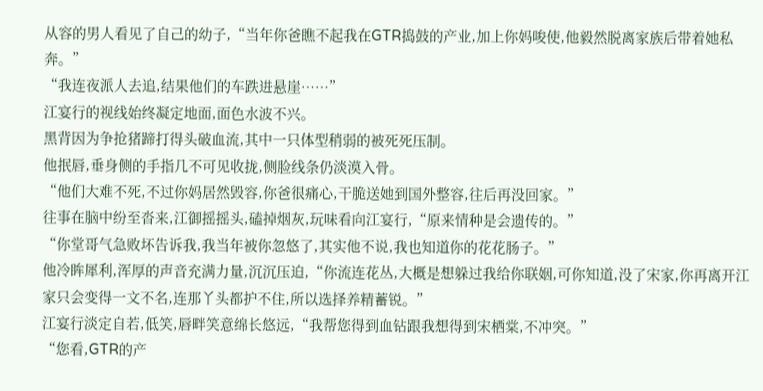从容的男人看见了自己的幼子,“当年你爸瞧不起我在GTR捣鼓的产业,加上你妈唆使,他毅然脱离家族后带着她私奔。”
“我连夜派人去追,结果他们的车跌进悬崖……”
江宴行的视线始终凝定地面,面色水波不兴。
黑背因为争抢猪蹄打得头破血流,其中一只体型稍弱的被死死压制。
他抿唇,垂身侧的手指几不可见收拢,侧脸线条仍淡漠入骨。
“他们大难不死,不过你妈居然毁容,你爸很痛心,干脆送她到国外整容,往后再没回家。”
往事在脑中纷至沓来,江御摇摇头,磕掉烟灰,玩味看向江宴行,“原来情种是会遗传的。”
“你堂哥气急败坏告诉我,我当年被你忽悠了,其实他不说,我也知道你的花花肠子。”
他冷眸犀利,浑厚的声音充满力量,沉沉压迫,“你流连花丛,大概是想躲过我给你联姻,可你知道,没了宋家,你再离开江家只会变得一文不名,连那丫头都护不住,所以选择养精蓄锐。”
江宴行淡定自若,低笑,唇畔笑意绵长悠远,“我帮您得到血钻跟我想得到宋栖棠,不冲突。”
“您看,GTR的产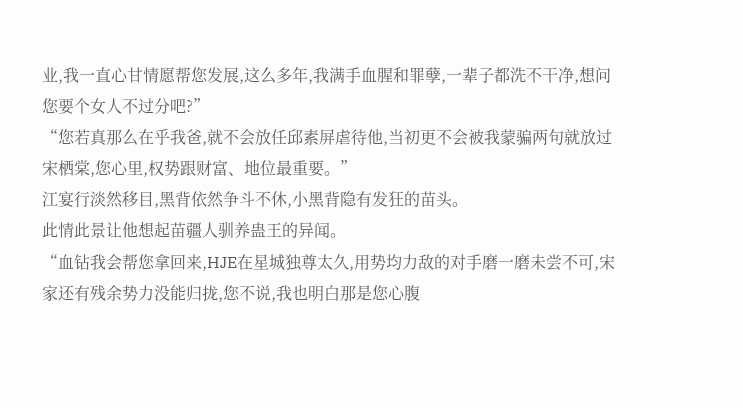业,我一直心甘情愿帮您发展,这么多年,我满手血腥和罪孽,一辈子都洗不干净,想问您要个女人不过分吧?”
“您若真那么在乎我爸,就不会放任邱素屏虐待他,当初更不会被我蒙骗两句就放过宋栖棠,您心里,权势跟财富、地位最重要。”
江宴行淡然移目,黑背依然争斗不休,小黑背隐有发狂的苗头。
此情此景让他想起苗疆人驯养蛊王的异闻。
“血钻我会帮您拿回来,HJE在星城独尊太久,用势均力敌的对手磨一磨未尝不可,宋家还有残余势力没能归拢,您不说,我也明白那是您心腹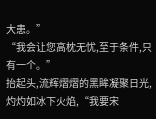大患。”
“我会让您高枕无忧,至于条件,只有一个。”
抬起头,流辉熠熠的黑眸凝聚日光,灼灼如冰下火焰,“我要宋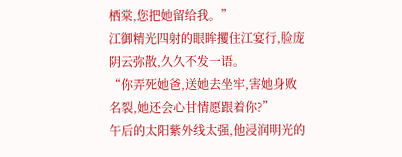栖棠,您把她留给我。”
江御精光四射的眼眸攫住江宴行,脸庞阴云弥散,久久不发一语。
“你弄死她爸,送她去坐牢,害她身败名裂,她还会心甘情愿跟着你?”
午后的太阳紫外线太强,他浸润明光的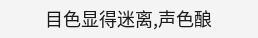目色显得迷离,声色酿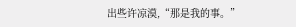出些许凉漠,“那是我的事。”